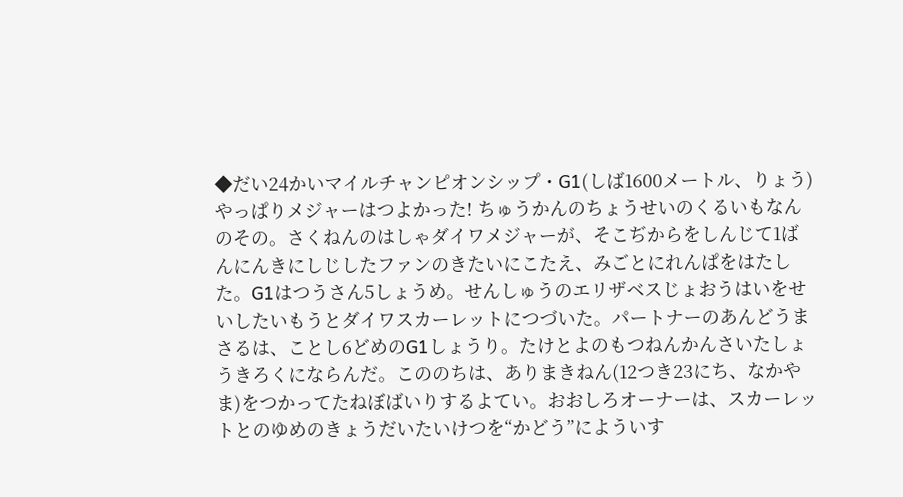◆だい24かいマイルチャンピオンシップ・G1(しば1600メートル、りょう) やっぱりメジャーはつよかった! ちゅうかんのちょうせいのくるいもなんのその。さくねんのはしゃダイワメジャーが、そこぢからをしんじて1ばんにんきにしじしたファンのきたいにこたえ、みごとにれんぱをはたした。G1はつうさん5しょうめ。せんしゅうのエリザベスじょおうはいをせいしたいもうとダイワスカーレットにつづいた。パートナーのあんどうまさるは、ことし6どめのG1しょうり。たけとよのもつねんかんさいたしょうきろくにならんだ。こののちは、ありまきねん(12つき23にち、なかやま)をつかってたねぼばいりするよてい。おおしろオーナーは、スカーレットとのゆめのきょうだいたいけつを“かどう”によういす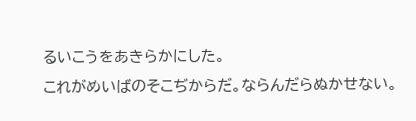るいこうをあきらかにした。
これがめいばのそこぢからだ。ならんだらぬかせない。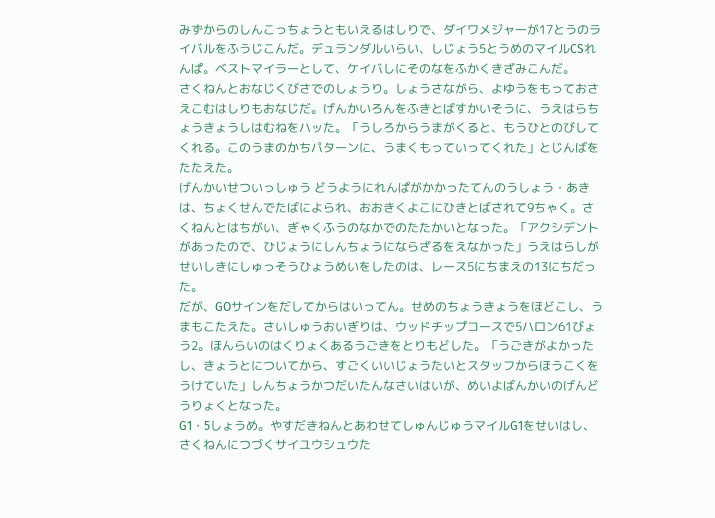みずからのしんこっちょうともいえるはしりで、ダイワメジャーが17とうのライバルをふうじこんだ。デュランダルいらい、しじょう5とうめのマイルCSれんぱ。ベストマイラーとして、ケイバしにそのなをふかくきざみこんだ。
さくねんとおなじくびさでのしょうり。しょうさながら、よゆうをもっておさえこむはしりもおなじだ。げんかいろんをふきとばすかいそうに、うえはらちょうきょうしはむねをハッた。「うしろからうまがくると、もうひとのびしてくれる。このうまのかちパターンに、うまくもっていってくれた」とじんばをたたえた。
げんかいせついっしゅう どうようにれんぱがかかったてんのうしょう・あきは、ちょくせんでたばによられ、おおきくよこにひきとばされて9ちゃく。さくねんとはちがい、ぎゃくふうのなかでのたたかいとなった。「アクシデントがあったので、ひじょうにしんちょうにならざるをえなかった」うえはらしがせいしきにしゅっそうひょうめいをしたのは、レース5にちまえの13にちだった。
だが、GOサインをだしてからはいってん。せめのちょうきょうをほどこし、うまもこたえた。さいしゅうおいぎりは、ウッドチップコースで5ハロン61びょう2。ほんらいのはくりょくあるうごきをとりもどした。「うごきがよかったし、きょうとについてから、すごくいいじょうたいとスタッフからほうこくをうけていた」しんちょうかつだいたんなさいはいが、めいよばんかいのげんどうりょくとなった。
G1・5しょうめ。やすだきねんとあわせてしゅんじゅうマイルG1をせいはし、さくねんにつづくサイユウシュウた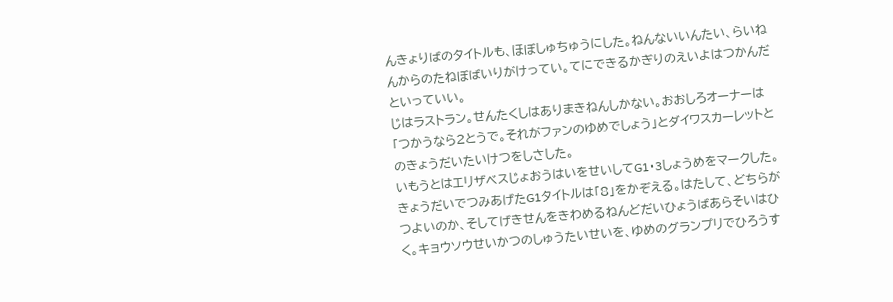んきょりばのタイトルも、ほぼしゅちゅうにした。ねんないいんたい、らいねんからのたねぼばいりがけってい。てにできるかぎりのえいよはつかんだといっていい。
じはラストラン。せんたくしはありまきねんしかない。おおしろオーナーは「つかうなら2とうで。それがファンのゆめでしょう」とダイワスカーレットとのきょうだいたいけつをしさした。
いもうとはエリザベスじょおうはいをせいしてG1・3しょうめをマークした。きょうだいでつみあげたG1タイトルは「8」をかぞえる。はたして、どちらがつよいのか、そしてげきせんをきわめるねんどだいひょうばあらそいはひく。キョウソウせいかつのしゅうたいせいを、ゆめのグランプリでひろうす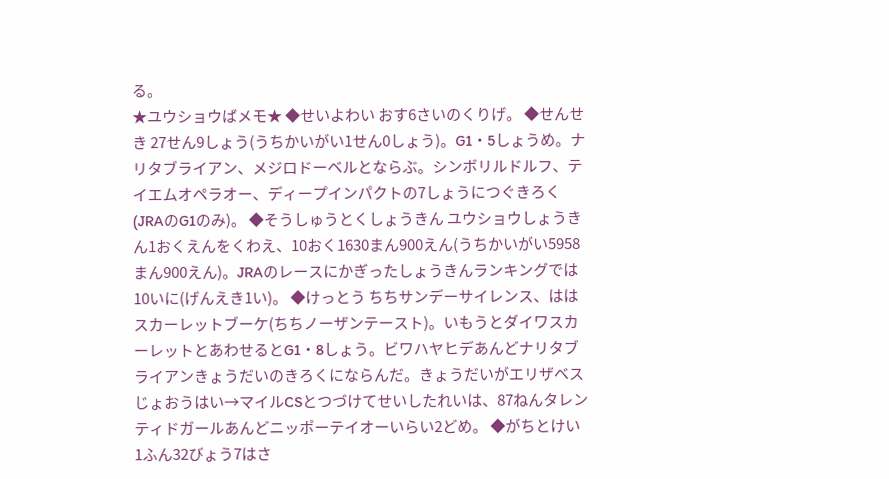る。
★ユウショウばメモ★ ◆せいよわい おす6さいのくりげ。 ◆せんせき 27せん9しょう(うちかいがい1せん0しょう)。G1・5しょうめ。ナリタブライアン、メジロドーベルとならぶ。シンボリルドルフ、テイエムオペラオー、ディープインパクトの7しょうにつぐきろく(JRAのG1のみ)。 ◆そうしゅうとくしょうきん ユウショウしょうきん1おくえんをくわえ、10おく1630まん900えん(うちかいがい5958まん900えん)。JRAのレースにかぎったしょうきんランキングでは10いに(げんえき1い)。 ◆けっとう ちちサンデーサイレンス、ははスカーレットブーケ(ちちノーザンテースト)。いもうとダイワスカーレットとあわせるとG1・8しょう。ビワハヤヒデあんどナリタブライアンきょうだいのきろくにならんだ。きょうだいがエリザベスじょおうはい→マイルCSとつづけてせいしたれいは、87ねんタレンティドガールあんどニッポーテイオーいらい2どめ。 ◆がちとけい 1ふん32びょう7はさ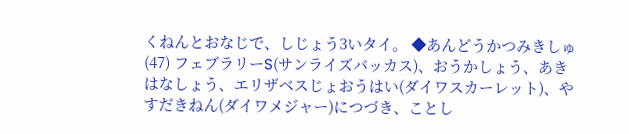くねんとおなじで、しじょう3いタイ。 ◆あんどうかつみきしゅ(47) フェブラリーS(サンライズバッカス)、おうかしょう、あきはなしょう、エリザベスじょおうはい(ダイワスカーレット)、やすだきねん(ダイワメジャー)につづき、ことし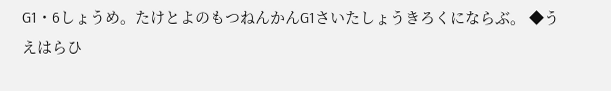G1・6しょうめ。たけとよのもつねんかんG1さいたしょうきろくにならぶ。 ◆うえはらひ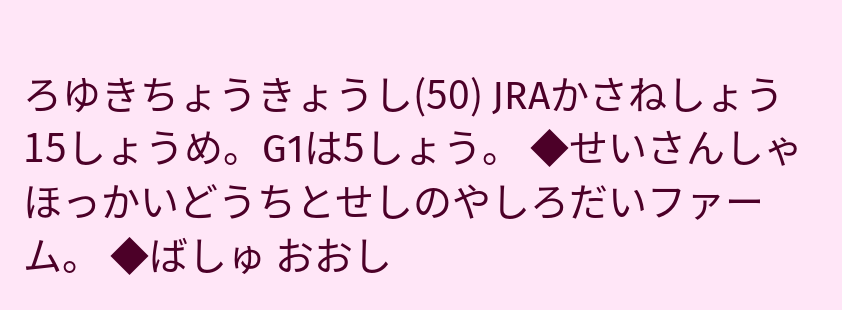ろゆきちょうきょうし(50) JRAかさねしょう15しょうめ。G1は5しょう。 ◆せいさんしゃ ほっかいどうちとせしのやしろだいファーム。 ◆ばしゅ おおし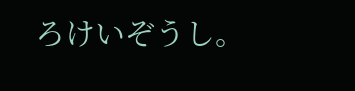ろけいぞうし。